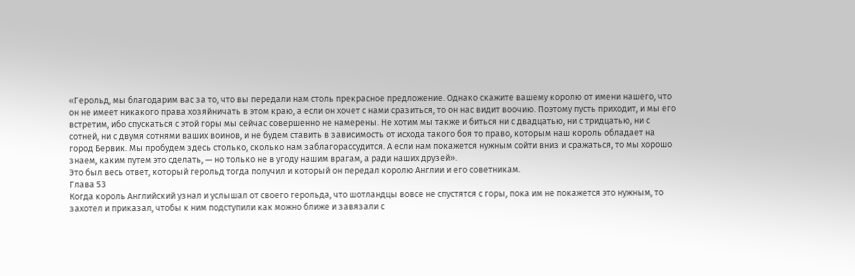«Герольд, мы благодарим вас за то, что вы передали нам столь прекрасное предложение. Однако скажите вашему королю от имени нашего, что он не имеет никакого права хозяйничать в этом краю, а если он хочет с нами сразиться, то он нас видит воочию. Поэтому пусть приходит, и мы его встретим, ибо спускаться с этой горы мы сейчас совершенно не намерены. Не хотим мы также и биться ни с двадцатью, ни с тридцатью, ни с сотней, ни с двумя сотнями ваших воинов, и не будем ставить в зависимость от исхода такого боя то право, которым наш король обладает на город Бервик. Мы пробудем здесь столько, сколько нам заблагорассудится. А если нам покажется нужным сойти вниз и сражаться, то мы хорошо знаем, каким путем это сделать, — но только не в угоду нашим врагам, а ради наших друзей».
Это был весь ответ, который герольд тогда получил и который он передал королю Англии и его советникам.
Глава 53
Когда король Английский узнал и услышал от своего герольда, что шотландцы вовсе не спустятся с горы, пока им не покажется это нужным, то захотел и приказал, чтобы к ним подступили как можно ближе и завязали с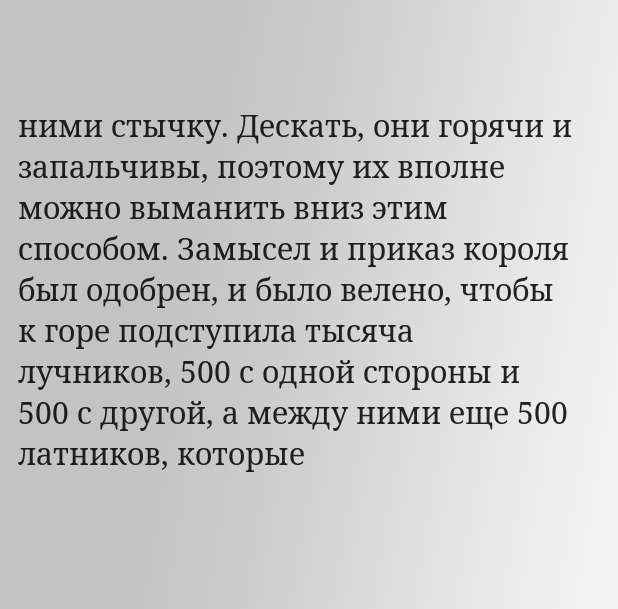ними стычку. Дескать, они горячи и запальчивы, поэтому их вполне можно выманить вниз этим способом. Замысел и приказ короля был одобрен, и было велено, чтобы к горе подступила тысяча лучников, 500 с одной стороны и 500 с другой, а между ними еще 500 латников, которые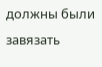должны были завязать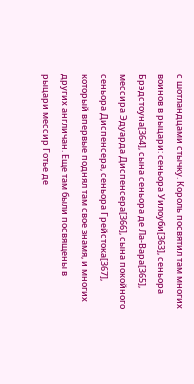с шотландцами стычку. Король посвятил там многих воинов в рыцари: сеньора Уилоуби[363], сеньора Брэдстоуна[364], сына сеньора де Ла-Вара[365], мессира Эдуарда Диспенсера[366], сына покойного сеньора Диспенсера, сеньора Грейстока[367], который впервые поднял там свое знамя, и многих других англичан. Еще там были посвящены в рыцари мессир Готье де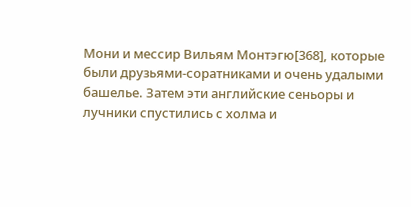Мони и мессир Вильям Монтэгю[368], которые были друзьями-соратниками и очень удалыми башелье. Затем эти английские сеньоры и лучники спустились с холма и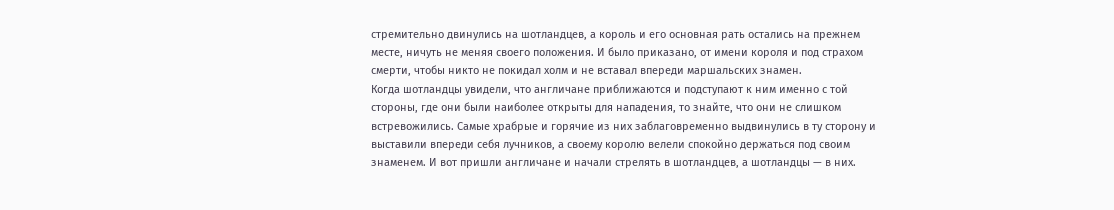стремительно двинулись на шотландцев, а король и его основная рать остались на прежнем месте, ничуть не меняя своего положения. И было приказано, от имени короля и под страхом смерти, чтобы никто не покидал холм и не вставал впереди маршальских знамен.
Когда шотландцы увидели, что англичане приближаются и подступают к ним именно с той стороны, где они были наиболее открыты для нападения, то знайте, что они не слишком встревожились. Самые храбрые и горячие из них заблаговременно выдвинулись в ту сторону и выставили впереди себя лучников, а своему королю велели спокойно держаться под своим знаменем. И вот пришли англичане и начали стрелять в шотландцев, а шотландцы — в них.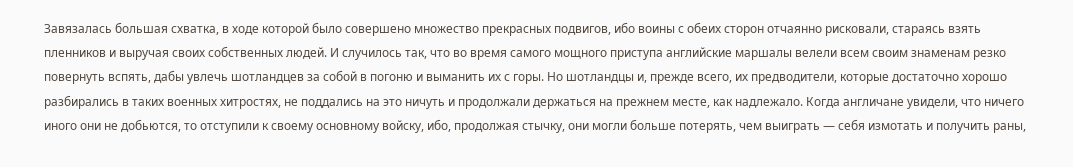Завязалась большая схватка, в ходе которой было совершено множество прекрасных подвигов, ибо воины с обеих сторон отчаянно рисковали, стараясь взять пленников и выручая своих собственных людей. И случилось так, что во время самого мощного приступа английские маршалы велели всем своим знаменам резко повернуть вспять, дабы увлечь шотландцев за собой в погоню и выманить их с горы. Но шотландцы и, прежде всего, их предводители, которые достаточно хорошо разбирались в таких военных хитростях, не поддались на это ничуть и продолжали держаться на прежнем месте, как надлежало. Когда англичане увидели, что ничего иного они не добьются, то отступили к своему основному войску, ибо, продолжая стычку, они могли больше потерять, чем выиграть — себя измотать и получить раны,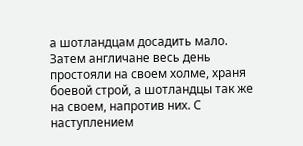а шотландцам досадить мало.
Затем англичане весь день простояли на своем холме, храня боевой строй, а шотландцы так же на своем, напротив них. С наступлением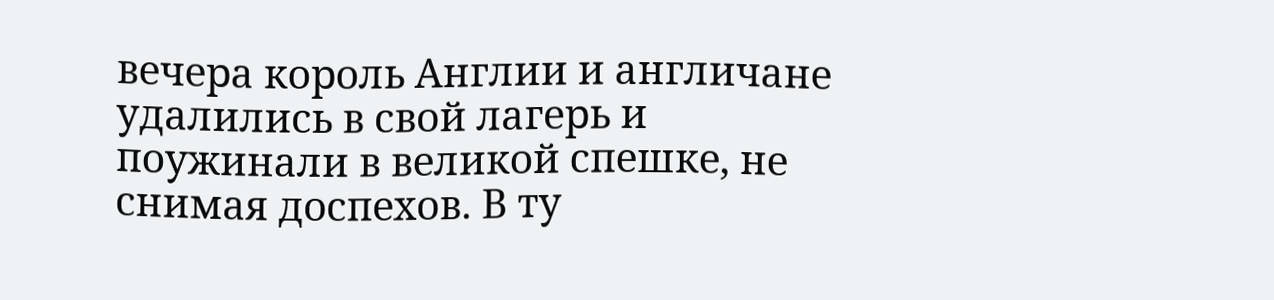вечера король Англии и англичане удалились в свой лагерь и поужинали в великой спешке, не снимая доспехов. В ту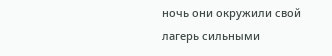ночь они окружили свой лагерь сильными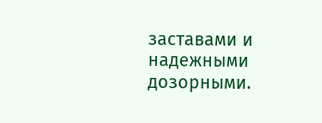заставами и надежными дозорными.